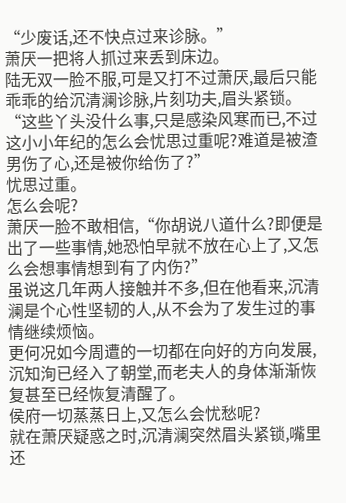“少废话,还不快点过来诊脉。”
萧厌一把将人抓过来丢到床边。
陆无双一脸不服,可是又打不过萧厌,最后只能乖乖的给沉清澜诊脉,片刻功夫,眉头紧锁。
“这些丫头没什么事,只是感染风寒而已,不过这小小年纪的怎么会忧思过重呢?难道是被渣男伤了心,还是被你给伤了?”
忧思过重。
怎么会呢?
萧厌一脸不敢相信,“你胡说八道什么?即便是出了一些事情,她恐怕早就不放在心上了,又怎么会想事情想到有了内伤?”
虽说这几年两人接触并不多,但在他看来,沉清澜是个心性坚韧的人,从不会为了发生过的事情继续烦恼。
更何况如今周遭的一切都在向好的方向发展,沉知洵已经入了朝堂,而老夫人的身体渐渐恢复甚至已经恢复清醒了。
侯府一切蒸蒸日上,又怎么会忧愁呢?
就在萧厌疑惑之时,沉清澜突然眉头紧锁,嘴里还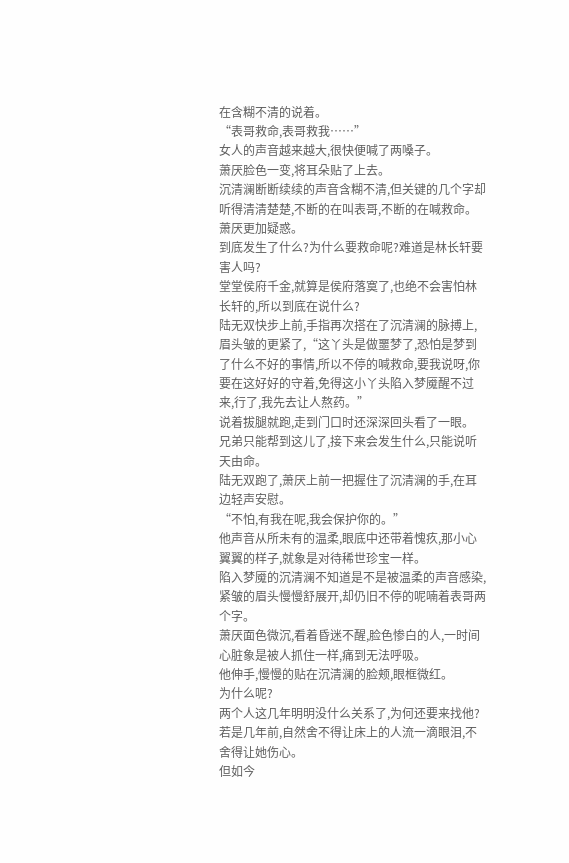在含糊不清的说着。
“表哥救命,表哥救我……”
女人的声音越来越大,很快便喊了两嗓子。
萧厌脸色一变,将耳朵贴了上去。
沉清澜断断续续的声音含糊不清,但关键的几个字却听得清清楚楚,不断的在叫表哥,不断的在喊救命。
萧厌更加疑惑。
到底发生了什么?为什么要救命呢?难道是林长轩要害人吗?
堂堂侯府千金,就算是侯府落寞了,也绝不会害怕林长轩的,所以到底在说什么?
陆无双快步上前,手指再次搭在了沉清澜的脉搏上,眉头皱的更紧了,“这丫头是做噩梦了,恐怕是梦到了什么不好的事情,所以不停的喊救命,要我说呀,你要在这好好的守着,免得这小丫头陷入梦魇醒不过来,行了,我先去让人熬药。”
说着拔腿就跑,走到门口时还深深回头看了一眼。
兄弟只能帮到这儿了,接下来会发生什么,只能说听天由命。
陆无双跑了,萧厌上前一把握住了沉清澜的手,在耳边轻声安慰。
“不怕,有我在呢,我会保护你的。”
他声音从所未有的温柔,眼底中还带着愧疚,那小心翼翼的样子,就象是对待稀世珍宝一样。
陷入梦魇的沉清澜不知道是不是被温柔的声音感染,紧皱的眉头慢慢舒展开,却仍旧不停的呢喃着表哥两个字。
萧厌面色微沉,看着昏迷不醒,脸色惨白的人,一时间心脏象是被人抓住一样,痛到无法呼吸。
他伸手,慢慢的贴在沉清澜的脸颊,眼框微红。
为什么呢?
两个人这几年明明没什么关系了,为何还要来找他?
若是几年前,自然舍不得让床上的人流一滴眼泪,不舍得让她伤心。
但如今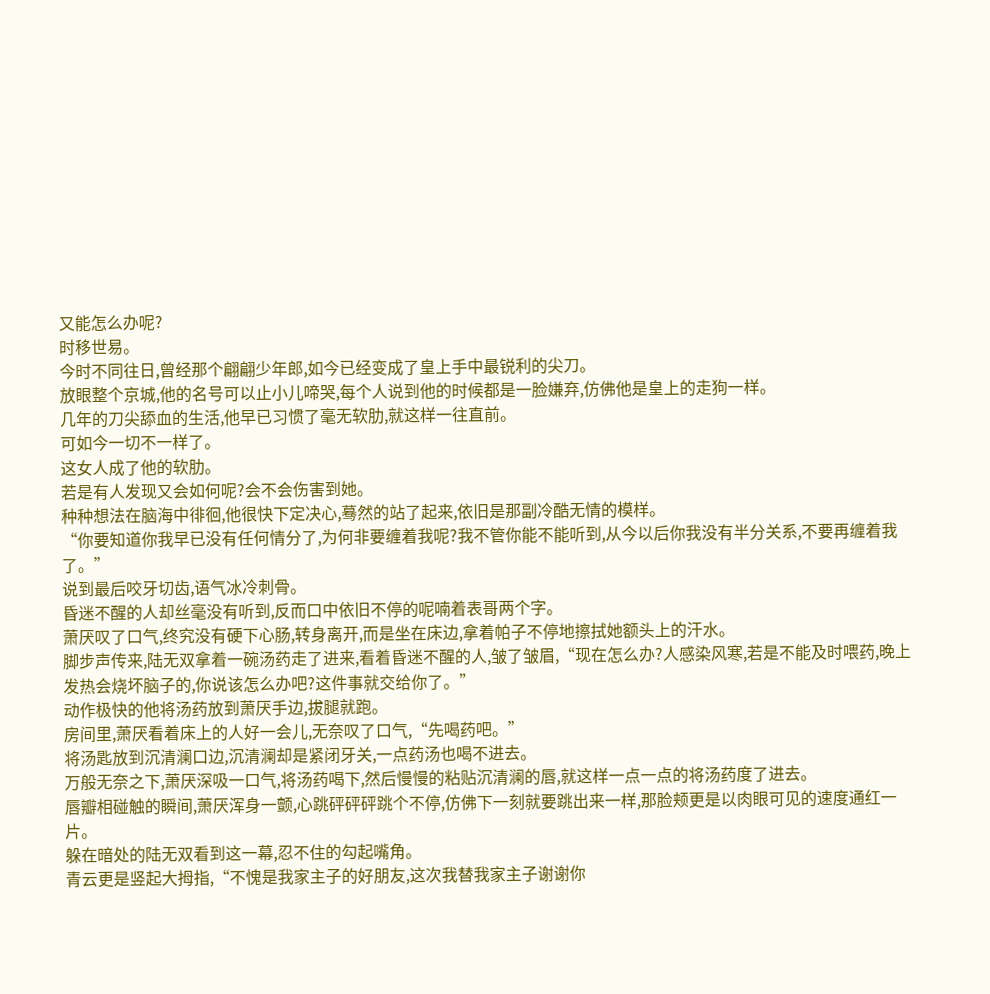又能怎么办呢?
时移世易。
今时不同往日,曾经那个翩翩少年郎,如今已经变成了皇上手中最锐利的尖刀。
放眼整个京城,他的名号可以止小儿啼哭,每个人说到他的时候都是一脸嫌弃,仿佛他是皇上的走狗一样。
几年的刀尖舔血的生活,他早已习惯了毫无软肋,就这样一往直前。
可如今一切不一样了。
这女人成了他的软肋。
若是有人发现又会如何呢?会不会伤害到她。
种种想法在脑海中徘徊,他很快下定决心,蓦然的站了起来,依旧是那副冷酷无情的模样。
“你要知道你我早已没有任何情分了,为何非要缠着我呢?我不管你能不能听到,从今以后你我没有半分关系,不要再缠着我了。”
说到最后咬牙切齿,语气冰冷刺骨。
昏迷不醒的人却丝毫没有听到,反而口中依旧不停的呢喃着表哥两个字。
萧厌叹了口气,终究没有硬下心肠,转身离开,而是坐在床边,拿着帕子不停地擦拭她额头上的汗水。
脚步声传来,陆无双拿着一碗汤药走了进来,看着昏迷不醒的人,皱了皱眉,“现在怎么办?人感染风寒,若是不能及时喂药,晚上发热会烧坏脑子的,你说该怎么办吧?这件事就交给你了。”
动作极快的他将汤药放到萧厌手边,拔腿就跑。
房间里,萧厌看着床上的人好一会儿,无奈叹了口气,“先喝药吧。”
将汤匙放到沉清澜口边,沉清澜却是紧闭牙关,一点药汤也喝不进去。
万般无奈之下,萧厌深吸一口气,将汤药喝下,然后慢慢的粘贴沉清澜的唇,就这样一点一点的将汤药度了进去。
唇瓣相碰触的瞬间,萧厌浑身一颤,心跳砰砰砰跳个不停,仿佛下一刻就要跳出来一样,那脸颊更是以肉眼可见的速度通红一片。
躲在暗处的陆无双看到这一幕,忍不住的勾起嘴角。
青云更是竖起大拇指,“不愧是我家主子的好朋友,这次我替我家主子谢谢你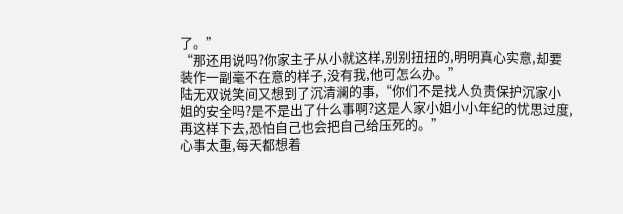了。”
“那还用说吗?你家主子从小就这样,别别扭扭的,明明真心实意,却要装作一副毫不在意的样子,没有我,他可怎么办。”
陆无双说笑间又想到了沉清澜的事,“你们不是找人负责保护沉家小姐的安全吗?是不是出了什么事啊?这是人家小姐小小年纪的忧思过度,再这样下去,恐怕自己也会把自己给压死的。”
心事太重,每天都想着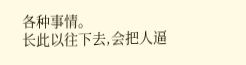各种事情。
长此以往下去,会把人逼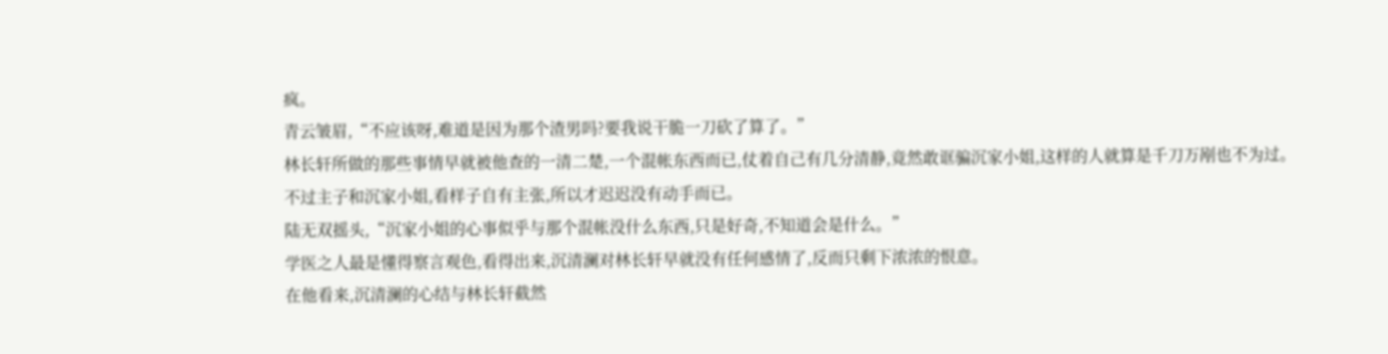疯。
青云皱眉,“不应该呀,难道是因为那个渣男吗?要我说干脆一刀砍了算了。”
林长轩所做的那些事情早就被他查的一清二楚,一个混帐东西而已,仗着自己有几分清静,竟然敢诓骗沉家小姐,这样的人就算是千刀万剐也不为过。
不过主子和沉家小姐,看样子自有主张,所以才迟迟没有动手而已。
陆无双摇头,“沉家小姐的心事似乎与那个混帐没什么东西,只是好奇,不知道会是什么。”
学医之人最是懂得察言观色,看得出来,沉清澜对林长轩早就没有任何感情了,反而只剩下浓浓的恨意。
在他看来,沉清澜的心结与林长轩截然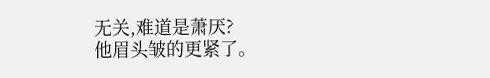无关,难道是萧厌?
他眉头皱的更紧了。